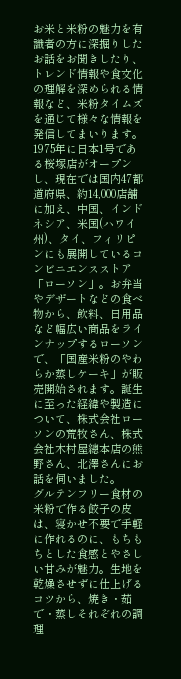お米と米粉の魅力を有識者の方に深掘りしたお話をお聞きしたり、トレンド情報や食文化の理解を深められる情報など、米粉タイムズを通じて様々な情報を発信してまいります。
1975年に日本1号である桜塚店がオープンし、現在では国内47都道府県、約14,000店舗に加え、中国、インドネシア、米国(ハワイ州)、タイ、フィリピンにも展開しているコンビニエンスストア「ローソン」。お弁当やデザートなどの食べ物から、飲料、日用品など幅広い商品をラインナップするローソンで、「国産米粉のやわらか蒸しケーキ」が販売開始されます。誕生に至った経緯や製造について、株式会社ローソンの荒牧さん、株式会社木村屋總本店の熊野さん、北澤さんにお話を伺いました。
グルテンフリー食材の米粉で作る餃子の皮は、寝かせ不要で手軽に作れるのに、もちもちとした食感とやさしい甘みが魅力。生地を乾燥させずに仕上げるコツから、焼き・茹で・蒸しそれぞれの調理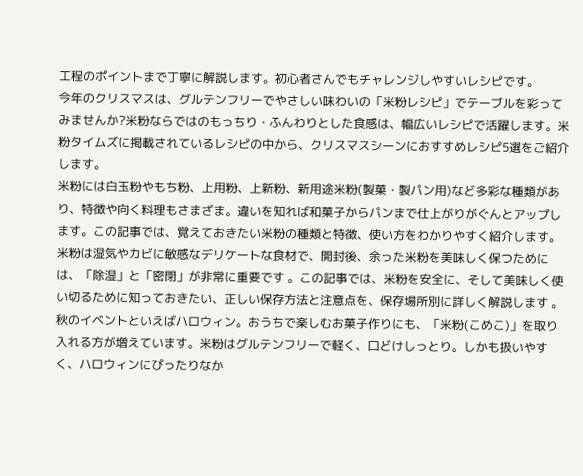工程のポイントまで丁寧に解説します。初心者さんでもチャレンジしやすいレシピです。
今年のクリスマスは、グルテンフリーでやさしい味わいの「米粉レシピ」でテーブルを彩ってみませんか?米粉ならではのもっちり・ふんわりとした食感は、幅広いレシピで活躍します。米粉タイムズに掲載されているレシピの中から、クリスマスシーンにおすすめレシピ5選をご紹介します。
米粉には白玉粉やもち粉、上用粉、上新粉、新用途米粉(製菓・製パン用)など多彩な種類があり、特徴や向く料理もさまざま。違いを知れば和菓子からパンまで仕上がりがぐんとアップします。この記事では、覚えておきたい米粉の種類と特徴、使い方をわかりやすく紹介します。
米粉は湿気やカビに敏感なデリケートな食材で、開封後、余った米粉を美味しく保つためには、「除湿」と「密閉」が非常に重要です 。この記事では、米粉を安全に、そして美味しく使い切るために知っておきたい、正しい保存方法と注意点を、保存場所別に詳しく解説します 。
秋のイベントといえばハロウィン。おうちで楽しむお菓子作りにも、「米粉(こめこ)」を取り入れる方が増えています。米粉はグルテンフリーで軽く、口どけしっとり。しかも扱いやすく、ハロウィンにぴったりなか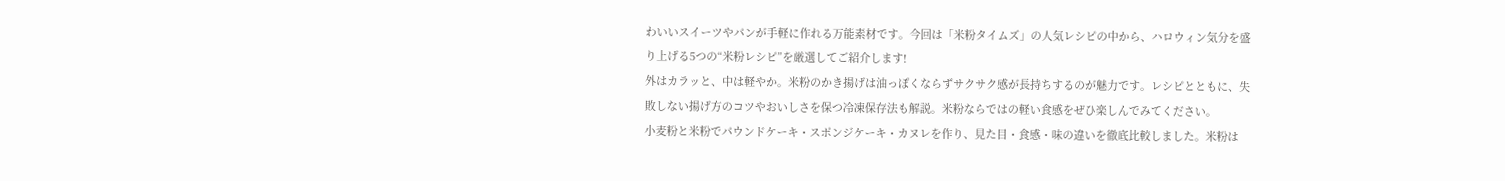わいいスイーツやパンが手軽に作れる万能素材です。今回は「米粉タイムズ」の人気レシピの中から、ハロウィン気分を盛り上げる5つの“米粉レシピ”を厳選してご紹介します!
外はカラッと、中は軽やか。米粉のかき揚げは油っぽくならずサクサク感が長持ちするのが魅力です。レシピとともに、失敗しない揚げ方のコツやおいしさを保つ冷凍保存法も解説。米粉ならではの軽い食感をぜひ楽しんでみてください。
小麦粉と米粉でパウンドケーキ・スポンジケーキ・カヌレを作り、見た目・食感・味の違いを徹底比較しました。米粉は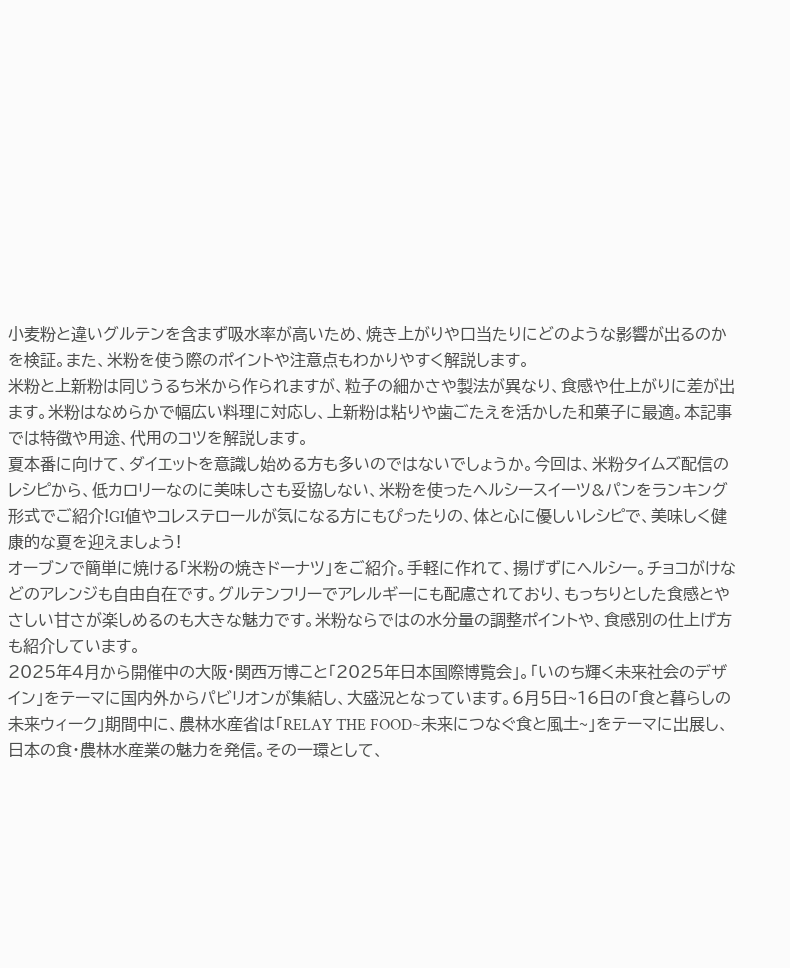小麦粉と違いグルテンを含まず吸水率が高いため、焼き上がりや口当たりにどのような影響が出るのかを検証。また、米粉を使う際のポイントや注意点もわかりやすく解説します。
米粉と上新粉は同じうるち米から作られますが、粒子の細かさや製法が異なり、食感や仕上がりに差が出ます。米粉はなめらかで幅広い料理に対応し、上新粉は粘りや歯ごたえを活かした和菓子に最適。本記事では特徴や用途、代用のコツを解説します。
夏本番に向けて、ダイエットを意識し始める方も多いのではないでしょうか。今回は、米粉タイムズ配信のレシピから、低カロリーなのに美味しさも妥協しない、米粉を使ったヘルシースイーツ&パンをランキング形式でご紹介!GI値やコレステロールが気になる方にもぴったりの、体と心に優しいレシピで、美味しく健康的な夏を迎えましょう!
オーブンで簡単に焼ける「米粉の焼きドーナツ」をご紹介。手軽に作れて、揚げずにヘルシー。チョコがけなどのアレンジも自由自在です。グルテンフリーでアレルギーにも配慮されており、もっちりとした食感とやさしい甘さが楽しめるのも大きな魅力です。米粉ならではの水分量の調整ポイントや、食感別の仕上げ方も紹介しています。
2025年4月から開催中の大阪・関西万博こと「2025年日本国際博覧会」。「いのち輝く未来社会のデザイン」をテーマに国内外からパビリオンが集結し、大盛況となっています。6月5日~16日の「食と暮らしの未来ウィーク」期間中に、農林水産省は「RELAY THE FOOD~未来につなぐ食と風土~」をテーマに出展し、日本の食・農林水産業の魅力を発信。その一環として、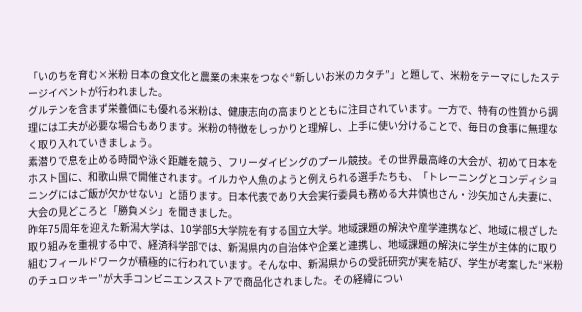「いのちを育む×米粉 日本の食文化と農業の未来をつなぐ“新しいお米のカタチ”」と題して、米粉をテーマにしたステージイベントが行われました。
グルテンを含まず栄養価にも優れる米粉は、健康志向の高まりとともに注目されています。一方で、特有の性質から調理には工夫が必要な場合もあります。米粉の特徴をしっかりと理解し、上手に使い分けることで、毎日の食事に無理なく取り入れていきましょう。
素潜りで息を止める時間や泳ぐ距離を競う、フリーダイビングのプール競技。その世界最高峰の大会が、初めて日本をホスト国に、和歌山県で開催されます。イルカや人魚のようと例えられる選手たちも、「トレーニングとコンディショニングにはご飯が欠かせない」と語ります。日本代表であり大会実行委員も務める大井慎也さん・沙矢加さん夫妻に、大会の見どころと「勝負メシ」を聞きました。
昨年75周年を迎えた新潟大学は、10学部5大学院を有する国立大学。地域課題の解決や産学連携など、地域に根ざした取り組みを重視する中で、経済科学部では、新潟県内の自治体や企業と連携し、地域課題の解決に学生が主体的に取り組むフィールドワークが積極的に行われています。そんな中、新潟県からの受託研究が実を結び、学生が考案した“米粉のチュロッキー”が大手コンビニエンスストアで商品化されました。その経緯につい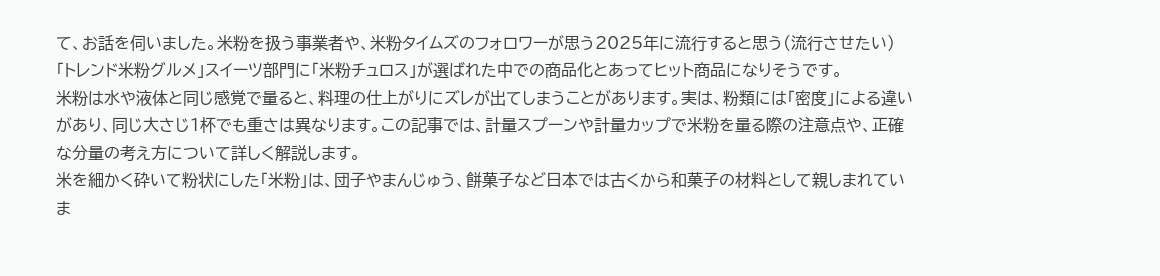て、お話を伺いました。米粉を扱う事業者や、米粉タイムズのフォロワーが思う2025年に流行すると思う(流行させたい)「トレンド米粉グルメ」スイーツ部門に「米粉チュロス」が選ばれた中での商品化とあってヒット商品になりそうです。
米粉は水や液体と同じ感覚で量ると、料理の仕上がりにズレが出てしまうことがあります。実は、粉類には「密度」による違いがあり、同じ大さじ1杯でも重さは異なります。この記事では、計量スプーンや計量カップで米粉を量る際の注意点や、正確な分量の考え方について詳しく解説します。
米を細かく砕いて粉状にした「米粉」は、団子やまんじゅう、餅菓子など日本では古くから和菓子の材料として親しまれていま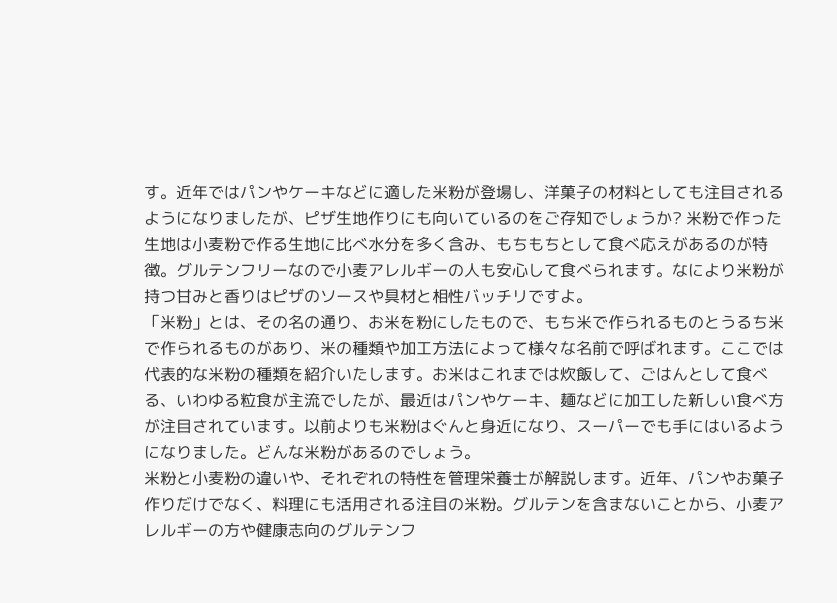す。近年ではパンやケーキなどに適した米粉が登場し、洋菓子の材料としても注目されるようになりましたが、ピザ生地作りにも向いているのをご存知でしょうか? 米粉で作った生地は小麦粉で作る生地に比べ水分を多く含み、もちもちとして食べ応えがあるのが特徴。グルテンフリーなので小麦アレルギーの人も安心して食べられます。なにより米粉が持つ甘みと香りはピザのソースや具材と相性バッチリですよ。
「米粉」とは、その名の通り、お米を粉にしたもので、もち米で作られるものとうるち米で作られるものがあり、米の種類や加工方法によって様々な名前で呼ばれます。ここでは代表的な米粉の種類を紹介いたします。お米はこれまでは炊飯して、ごはんとして食べる、いわゆる粒食が主流でしたが、最近はパンやケーキ、麺などに加工した新しい食べ方が注目されています。以前よりも米粉はぐんと身近になり、スーパーでも手にはいるようになりました。どんな米粉があるのでしょう。
米粉と小麦粉の違いや、それぞれの特性を管理栄養士が解説します。近年、パンやお菓子作りだけでなく、料理にも活用される注目の米粉。グルテンを含まないことから、小麦アレルギーの方や健康志向のグルテンフ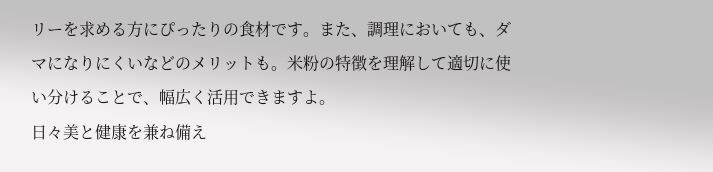リーを求める方にぴったりの食材です。また、調理においても、ダマになりにくいなどのメリットも。米粉の特徴を理解して適切に使い分けることで、幅広く活用できますよ。
日々美と健康を兼ね備え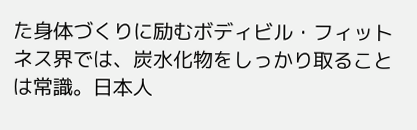た身体づくりに励むボディビル・フィットネス界では、炭水化物をしっかり取ることは常識。日本人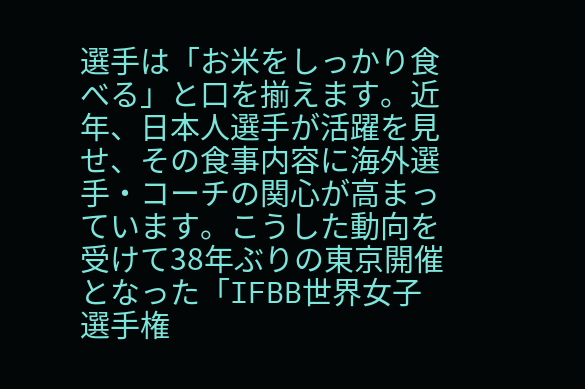選手は「お米をしっかり食べる」と口を揃えます。近年、日本人選手が活躍を見せ、その食事内容に海外選手・コーチの関心が高まっています。こうした動向を受けて38年ぶりの東京開催となった「IFBB世界女子選手権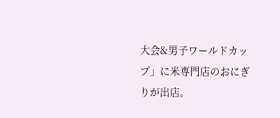大会&男子ワールドカップ」に米専門店のおにぎりが出店。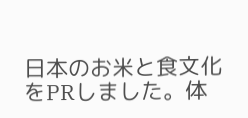日本のお米と食文化をPRしました。体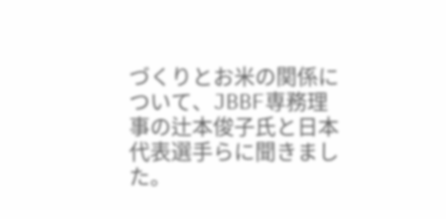づくりとお米の関係について、JBBF専務理事の辻本俊子氏と日本代表選手らに聞きました。